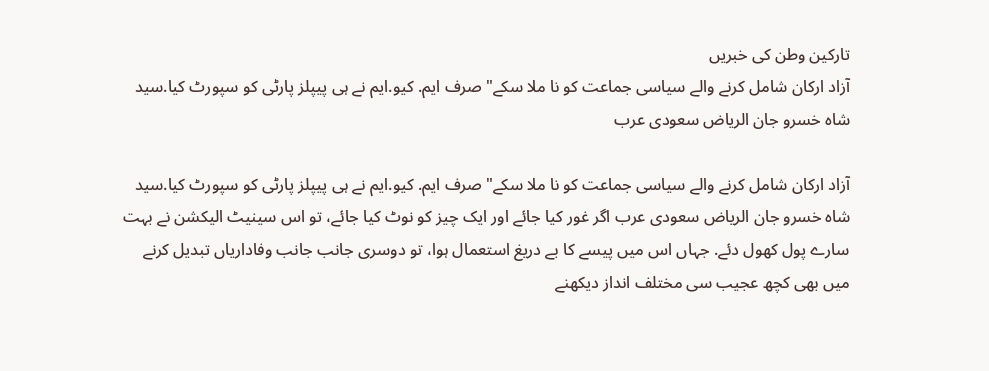تارکین وطن کی خبریں
آزاد ارکان شامل کرنے والے سیاسی جماعت کو نا ملا سکے" صرف ایم. کیو.ایم نے ہی پیپلز پارٹی کو سپورٹ کیا.سید شاہ خسرو جان الریاض سعودی عرب

آزاد ارکان شامل کرنے والے سیاسی جماعت کو نا ملا سکے" صرف ایم. کیو.ایم نے ہی پیپلز پارٹی کو سپورٹ کیا.سید شاہ خسرو جان الریاض سعودی عرب اگر غور کیا جائے اور ایک چیز کو نوٹ کیا جائے، تو اس سینیٹ الیکشن نے بہت سارے پول کھول دئے. جہاں اس میں پیسے کا بے دریغ استعمال ہوا، تو دوسری جانب جانب وفاداریاں تبدیل کرنے میں بھی کچھ عجیب سی مختلف انداز دیکھنے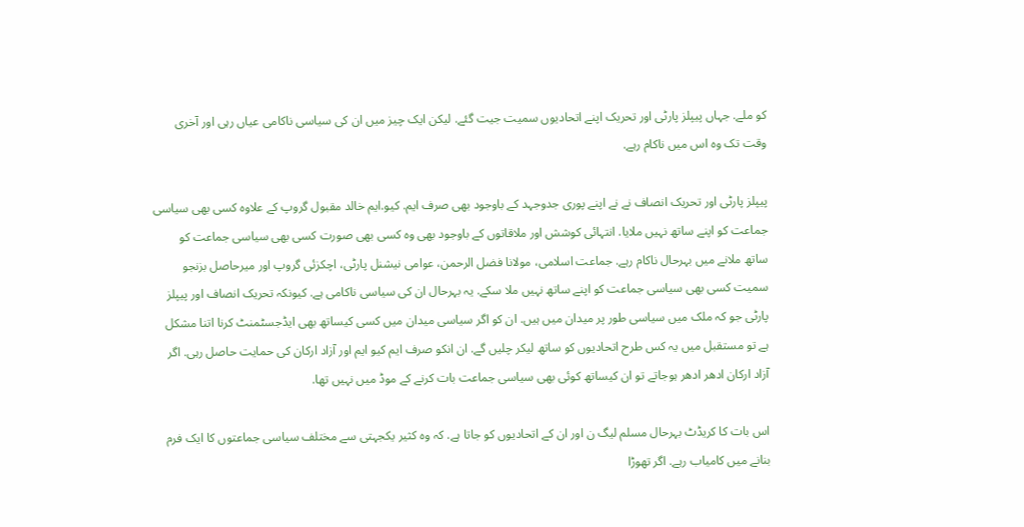کو ملے. جہاں پیپلز پارٹی اور تحریک اپنے اتحادیوں سمیت جیت گئے. لیکن ایک چیز میں ان کی سیاسی ناکامی عیاں رہی اور آخری وقت تک وہ اس میں ناکام رہے.

پیپلز پارٹی اور تحریک انصاف نے نے اپنے پوری جدوجہد کے باوجود بھی صرف ایم. کیو.ایم خالد مقبول گروپ کے علاوہ کسی بھی سیاسی جماعت کو اپنے ساتھ نہیں ملایا. انتہائی کوشش اور ملاقاتوں کے باوجود بھی وہ کسی بھی صورت کسی بھی سیاسی جماعت کو ساتھ ملانے میں بہرحال ناکام رہے. جماعت اسلامی، مولانا فضل الرحمن، عوامی نیشنل پارٹی، اچکزئی گروپ اور میرحاصل بزنجو سمیت کسی بھی سیاسی جماعت کو اپنے ساتھ نہیں ملا سکے. یہ بہرحال ان کی سیاسی ناکامی ہے. کیونکہ تحریک انصاف اور پیپلز پارٹی جو کہ ملک میں سیاسی طور پر میدان میں ہیں. ان کو اگر سیاسی میدان میں کسی کیساتھ بھی ایڈجسٹمنٹ کرنا اتنا مشکل ہے تو مستقبل میں یہ کس طرح اتحادیوں کو ساتھ لیکر چلیں گے. ان انکو صرف ایم کیو ایم اور آزاد ارکان کی حمایت حاصل رہی. اگر آزاد ارکان ادھر ادھر ہوجاتے تو ان کیساتھ کوئی بھی سیاسی جماعت بات کرنے کے موڈ میں نہیں تھا.

اس بات کا کریڈٹ بہرحال مسلم لیگ ن اور ان کے اتحادیوں کو جاتا ہے. کہ وہ کثیر یکجہتی سے مختلف سیاسی جماعتوں کا ایک فرم بنانے میں کامیاب رہے. اگر تھوڑا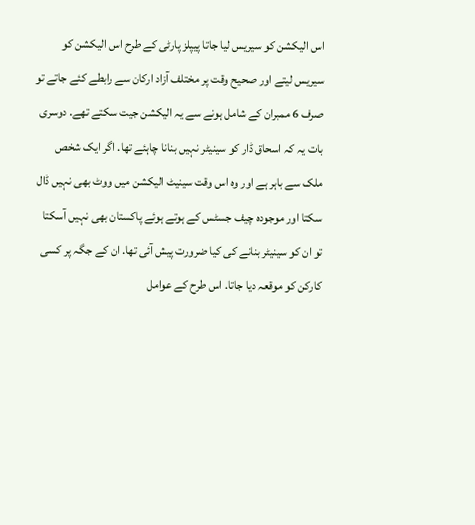اس الیکشن کو سیریس لیا جاتا پیپلز پارٹی کے طرح اس الیکشن کو سیریس لیتے اور صحیح وقت پر مختلف آزاد ارکان سے رابطے کئے جاتے تو صرف 6 ممبران کے شامل ہونے سے یہ الیکشن جیت سکتے تھے. دوسری بات یہ کہ اسحاق ڈار کو سینیٹر نہیں بنانا چاہئے تھا. اگر ایک شخص ملک سے باہر ہے اور وہ اس وقت سینیٹ الیکشن میں ووٹ بھی نہیں ڈال سکتا اور موجودہ چیف جسٹس کے ہوتے ہوئے پاکستان بھی نہیں آسکتا تو ان کو سینیٹر بنانے کی کیا ضرورت پیش آئی تھا. ان کے جگہ پر کسی کارکن کو موقعہ دیا جاتا. اس طرح کے عوامل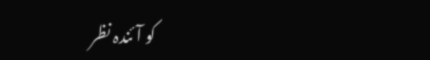کو آئندہ نظر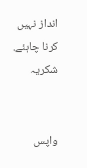انداز نہیں کرنا چاہئے. شکریہ


واپس